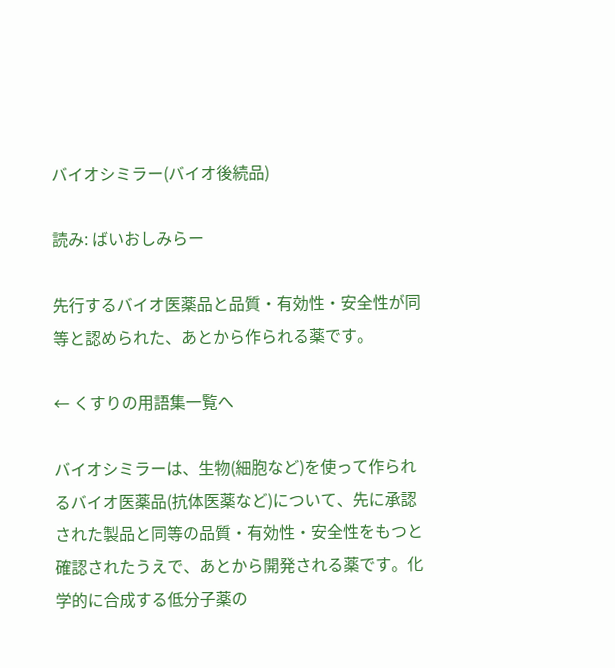バイオシミラー(バイオ後続品)

読み: ばいおしみらー

先行するバイオ医薬品と品質・有効性・安全性が同等と認められた、あとから作られる薬です。

← くすりの用語集一覧へ

バイオシミラーは、生物(細胞など)を使って作られるバイオ医薬品(抗体医薬など)について、先に承認された製品と同等の品質・有効性・安全性をもつと確認されたうえで、あとから開発される薬です。化学的に合成する低分子薬の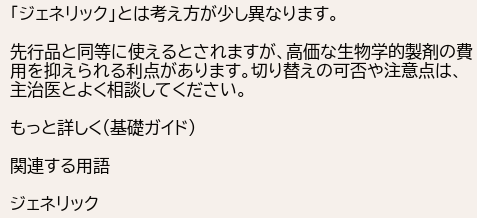「ジェネリック」とは考え方が少し異なります。

先行品と同等に使えるとされますが、高価な生物学的製剤の費用を抑えられる利点があります。切り替えの可否や注意点は、主治医とよく相談してください。

もっと詳しく(基礎ガイド)

関連する用語

ジェネリック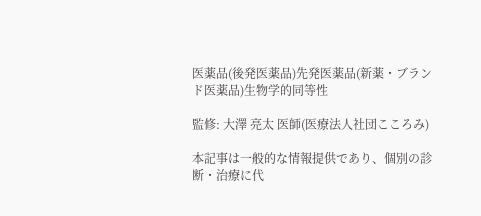医薬品(後発医薬品)先発医薬品(新薬・ブランド医薬品)生物学的同等性

監修: 大澤 亮太 医師(医療法人社団こころみ)

本記事は一般的な情報提供であり、個別の診断・治療に代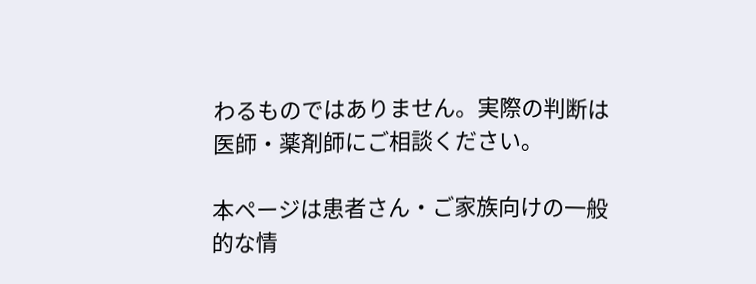わるものではありません。実際の判断は医師・薬剤師にご相談ください。

本ページは患者さん・ご家族向けの一般的な情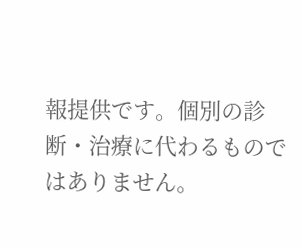報提供です。個別の診断・治療に代わるものではありません。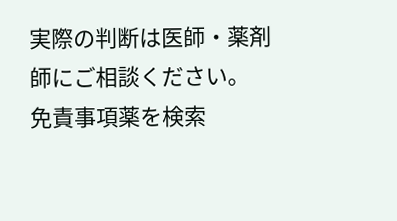実際の判断は医師・薬剤師にご相談ください。 免責事項薬を検索